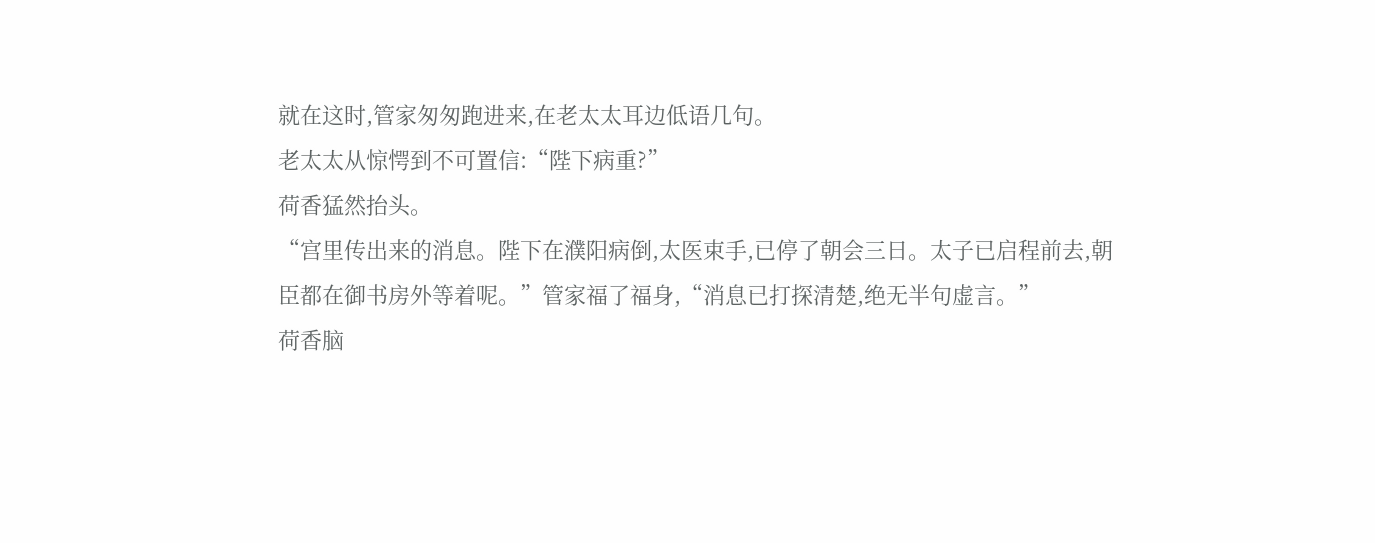就在这时,管家匆匆跑进来,在老太太耳边低语几句。
老太太从惊愕到不可置信:“陛下病重?”
荷香猛然抬头。
“宫里传出来的消息。陛下在濮阳病倒,太医束手,已停了朝会三日。太子已启程前去,朝臣都在御书房外等着呢。”管家福了福身,“消息已打探清楚,绝无半句虚言。”
荷香脑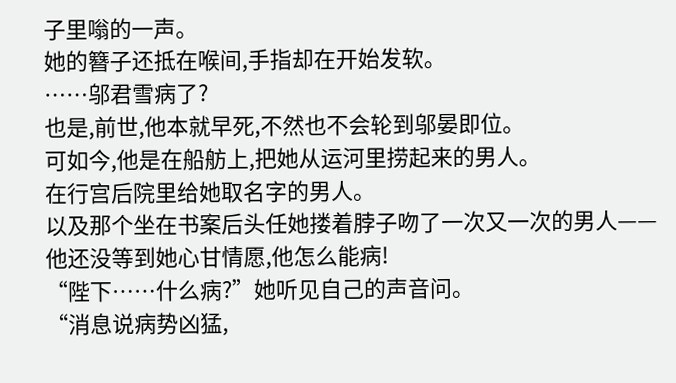子里嗡的一声。
她的簪子还抵在喉间,手指却在开始发软。
……邬君雪病了?
也是,前世,他本就早死,不然也不会轮到邬晏即位。
可如今,他是在船舫上,把她从运河里捞起来的男人。
在行宫后院里给她取名字的男人。
以及那个坐在书案后头任她搂着脖子吻了一次又一次的男人——
他还没等到她心甘情愿,他怎么能病!
“陛下……什么病?”她听见自己的声音问。
“消息说病势凶猛,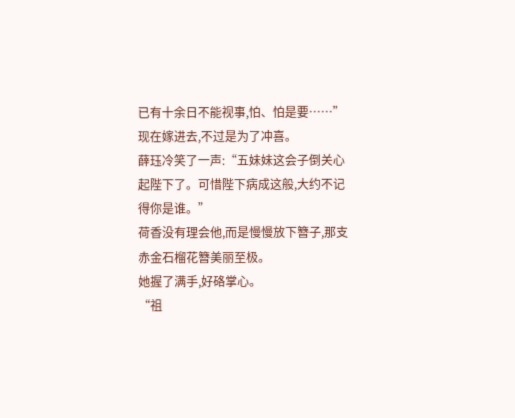已有十余日不能视事,怕、怕是要……”
现在嫁进去,不过是为了冲喜。
薛珏冷笑了一声:“五妹妹这会子倒关心起陛下了。可惜陛下病成这般,大约不记得你是谁。”
荷香没有理会他,而是慢慢放下簪子,那支赤金石榴花簪美丽至极。
她握了满手,好硌掌心。
“祖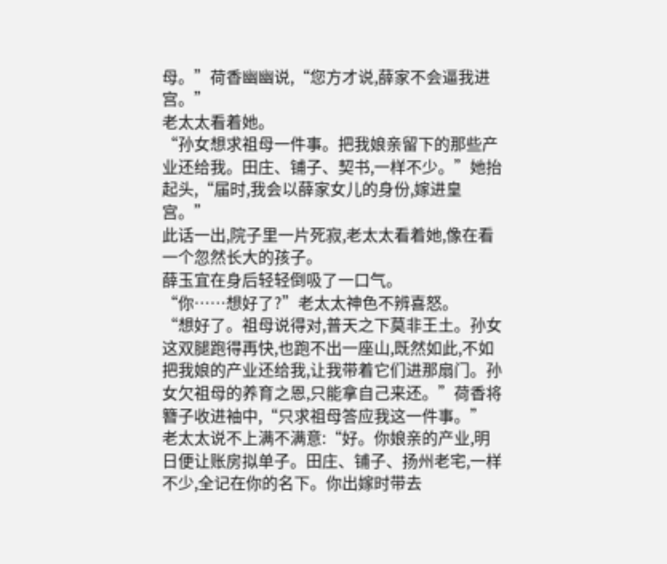母。”荷香幽幽说,“您方才说,薛家不会逼我进宫。”
老太太看着她。
“孙女想求祖母一件事。把我娘亲留下的那些产业还给我。田庄、铺子、契书,一样不少。”她抬起头,“届时,我会以薛家女儿的身份,嫁进皇宫。”
此话一出,院子里一片死寂,老太太看着她,像在看一个忽然长大的孩子。
薛玉宜在身后轻轻倒吸了一口气。
“你……想好了?”老太太神色不辨喜怒。
“想好了。祖母说得对,普天之下莫非王土。孙女这双腿跑得再快,也跑不出一座山,既然如此,不如把我娘的产业还给我,让我带着它们进那扇门。孙女欠祖母的养育之恩,只能拿自己来还。”荷香将簪子收进袖中,“只求祖母答应我这一件事。”
老太太说不上满不满意:“好。你娘亲的产业,明日便让账房拟单子。田庄、铺子、扬州老宅,一样不少,全记在你的名下。你出嫁时带去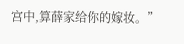宫中,算薛家给你的嫁妆。”